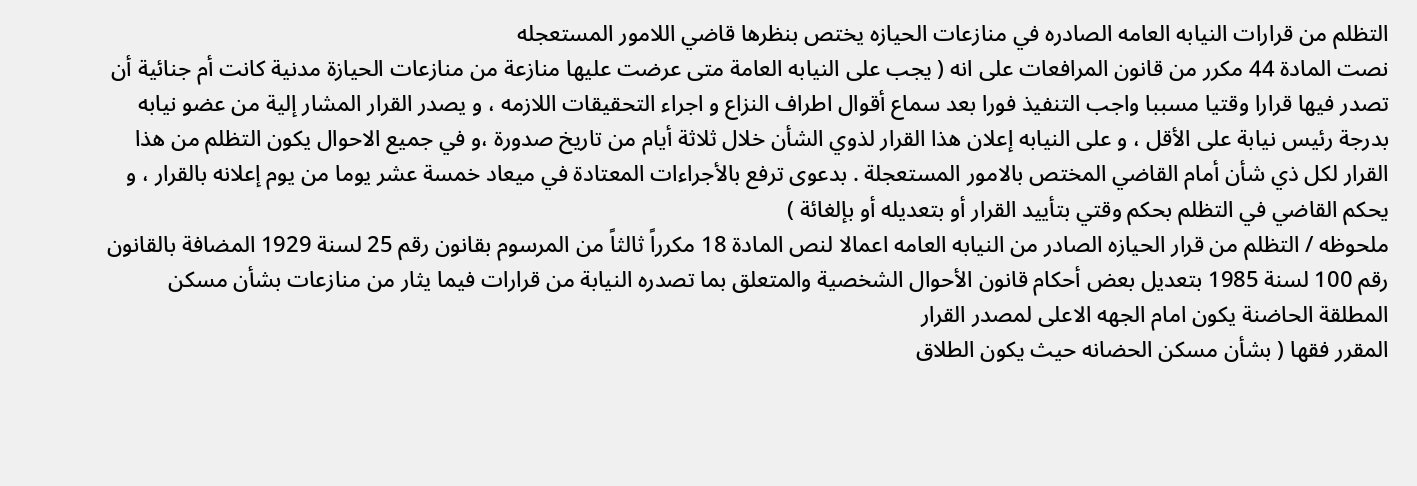التظلم من قرارات النيابه العامه الصادره في منازعات الحيازه يختص بنظرها قاضي اللامور المستعجله
نصت المادة 44 مكرر من قانون المرافعات على انه ( يجب على النيابه العامة متى عرضت عليها منازعة من منازعات الحيازة مدنية كانت أم جنائية أن تصدر فيها قرارا وقتيا مسببا واجب التنفيذ فورا بعد سماع أقوال اطراف النزاع و اجراء التحقيقات اللازمه ، و يصدر القرار المشار إلية من عضو نيابه بدرجة رئيس نيابة على الأقل ، و على النيابه إعلان هذا القرار لذوي الشأن خلال ثلاثة أيام من تاريخ صدورة ،و في جميع الاحوال يكون التظلم من هذا القرار لكل ذي شأن أمام القاضي المختص بالامور المستعجلة . بدعوى ترفع بالأجراءات المعتادة في ميعاد خمسة عشر يوما من يوم إعلانه بالقرار ، و يحكم القاضي في التظلم بحكم وقتي بتأييد القرار أو بتعديله أو بإلغائة )
ملحوظه / التظلم من قرار الحيازه الصادر من النيابه العامه اعمالا لنص المادة 18 مكرراً ثالثاً من المرسوم بقانون رقم 25 لسنة 1929 المضافة بالقانون رقم 100 لسنة 1985 بتعديل بعض أحكام قانون الأحوال الشخصية والمتعلق بما تصدره النيابة من قرارات فيما يثار من منازعات بشأن مسكن المطلقة الحاضنة يكون امام الجهه الاعلى لمصدر القرار
المقرر فقها ( بشأن مسكن الحضانه حيث يكون الطلاق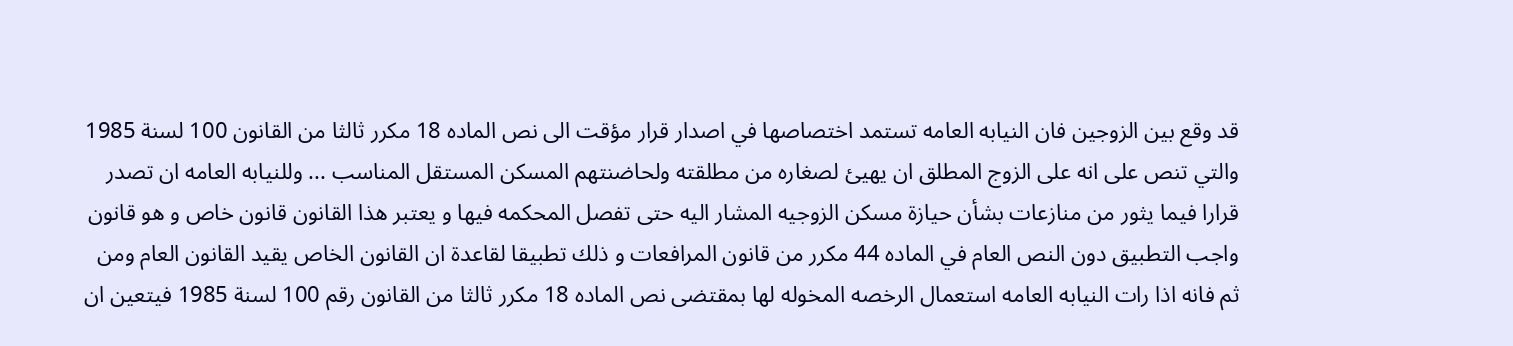قد وقع بين الزوجين فان النيابه العامه تستمد اختصاصها في اصدار قرار مؤقت الى نص الماده 18 مكرر ثالثا من القانون 100 لسنة 1985 والتي تنص على انه على الزوج المطلق ان يهيئ لصغاره من مطلقته ولحاضنتهم المسكن المستقل المناسب ... وللنيابه العامه ان تصدر قرارا فيما يثور من منازعات بشأن حيازة مسكن الزوجيه المشار اليه حتى تفصل المحكمه فيها و يعتبر هذا القانون قانون خاص و هو قانون واجب التطبيق دون النص العام في الماده 44 مكرر من قانون المرافعات و ذلك تطبيقا لقاعدة ان القانون الخاص يقيد القانون العام ومن ثم فانه اذا رات النيابه العامه استعمال الرخصه المخوله لها بمقتضى نص الماده 18 مكرر ثالثا من القانون رقم 100 لسنة 1985 فيتعين ان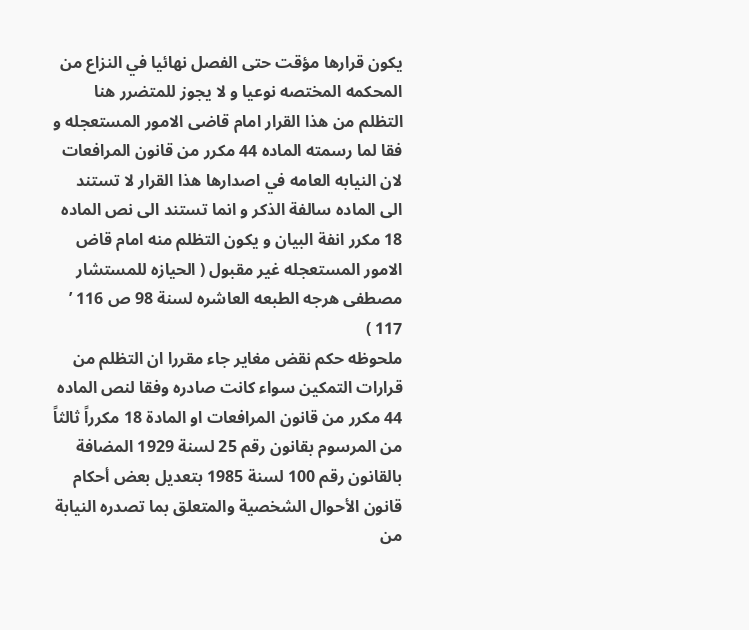يكون قرارها مؤقت حتى الفصل نهائيا في النزاع من المحكمه المختصه نوعيا و لا يجوز للمتضرر هنا التظلم من هذا القرار امام قاضى الامور المستعجله و فقا لما رسمته الماده 44 مكرر من قانون المرافعات لان النيابه العامه في اصدارها هذا القرار لا تستند الى الماده سالفة الذكر و انما تستند الى نص الماده 18 مكرر انفة البيان و يكون التظلم منه امام قاض الامور المستعجله غير مقبول ( الحيازه للمستشار مصطفى هرجه الطبعه العاشره لسنة 98 ص 116 ’ 117 )
ملحوظه حكم نقض مغاير جاء مقررا ان التظلم من قرارات التمكين سواء كانت صادره وفقا لنص الماده 44 مكرر من قانون المرافعات او المادة 18 مكرراً ثالثاً من المرسوم بقانون رقم 25 لسنة 1929 المضافة بالقانون رقم 100 لسنة 1985 بتعديل بعض أحكام قانون الأحوال الشخصية والمتعلق بما تصدره النيابة من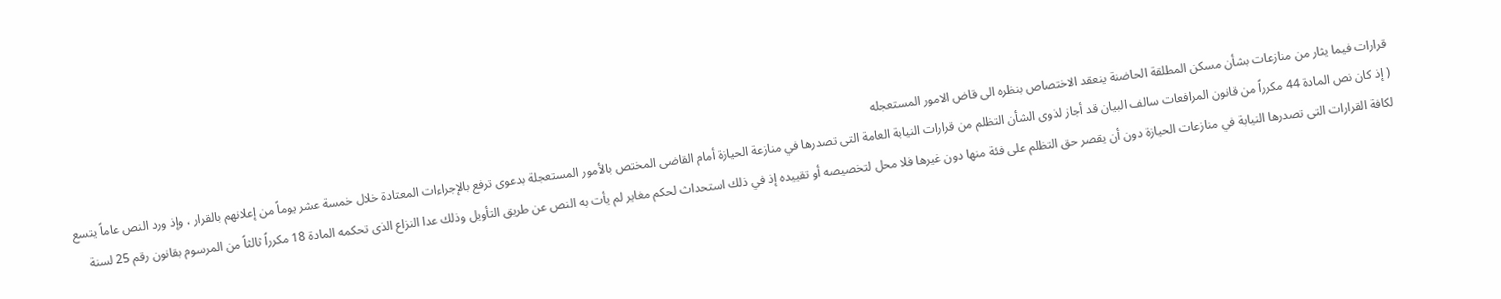قرارات فيما يثار من منازعات بشأن مسكن المطلقة الحاضنة ينعقد الاختصاص بنظره الى قاض الامور المستعجله
( إذ كان نص المادة 44 مكرراً من قانون المرافعات سالف البيان قد أجاز لذوى الشأن التظلم من قرارات النيابة العامة التى تصدرها في منازعة الحيازة أمام القاضى المختص بالأمور المستعجلة بدعوى ترفع بالإجراءات المعتادة خلال خمسة عشر يوماً من إعلانهم بالقرار ، وإذ ورد النص عاماً يتسع لكافة القرارات التى تصدرها النيابة في منازعات الحيازة دون أن يقصر حق التظلم على فئة منها دون غيرها فلا محل لتخصيصه أو تقييده إذ في ذلك استحداث لحكم مغاير لم يأت به النص عن طريق التأويل وذلك عدا النزاع الذى تحكمه المادة 18 مكرراً ثالثاً من المرسوم بقانون رقم 25 لسنة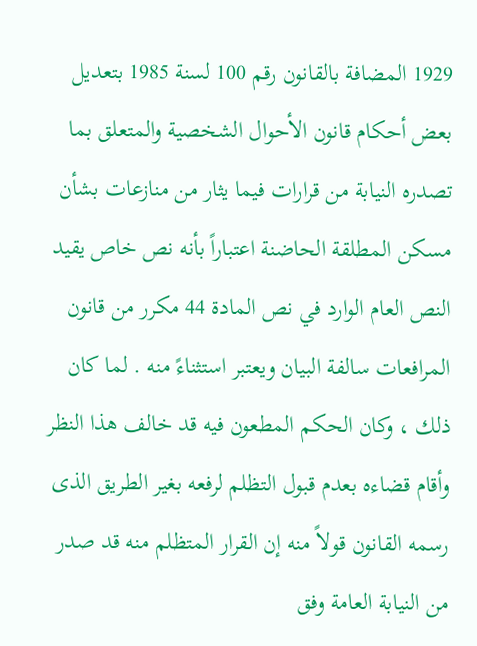1929 المضافة بالقانون رقم 100 لسنة 1985 بتعديل بعض أحكام قانون الأحوال الشخصية والمتعلق بما تصدره النيابة من قرارات فيما يثار من منازعات بشأن مسكن المطلقة الحاضنة اعتباراً بأنه نص خاص يقيد النص العام الوارد في نص المادة 44 مكرر من قانون المرافعات سالفة البيان ويعتبر استثناءً منه . لما كان ذلك ، وكان الحكم المطعون فيه قد خالف هذا النظر وأقام قضاءه بعدم قبول التظلم لرفعه بغير الطريق الذى رسمه القانون قولاً منه إن القرار المتظلم منه قد صدر من النيابة العامة وفق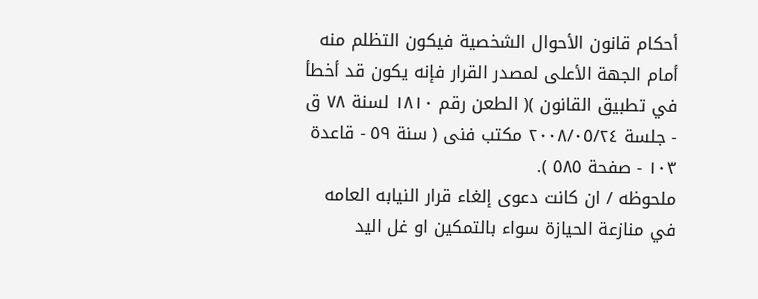أحكام قانون الأحوال الشخصية فيكون التظلم منه أمام الجهة الأعلى لمصدر القرار فإنه يكون قد أخطأ في تطبيق القانون )( الطعن رقم ۱۸۱۰ لسنة ۷۸ ق - جلسة ۲۰۰۸/۰٥/۲٤ مكتب فنى ( سنة ٥۹ - قاعدة ۱۰۳ - صفحة ٥۸٥ ).
ملحوظه / ان كانت دعوى إلغاء قرار النيابه العامه في منازعة الحيازة سواء بالتمكين او غل اليد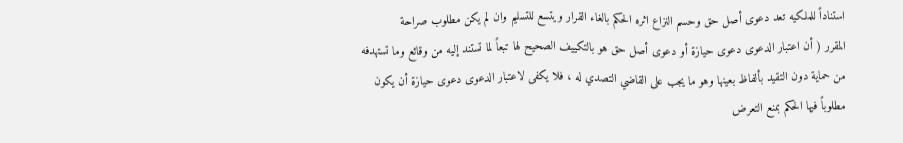استناداً للملكيه تعد دعوى أصل حق وحسم النزاع اثره الحكم بالغاء القرار ويتسع للتسليم وان لم يكن مطلوب صراحة
المقرر ( أن اعتبار الدعوى دعوى حيازة أو دعوى أصل حق هو بالتكييف الصحيح لها تبعاً لما تستند إليه من وقائع وما تستهدفه من حماية دون التقيد بألفاظ بعينها وهو ما يجب على القاضي التصدي له ، فلا يكفى لاعتبار الدعوى دعوى حيازة أن يكون مطلوباً فيها الحكم بمنع التعرض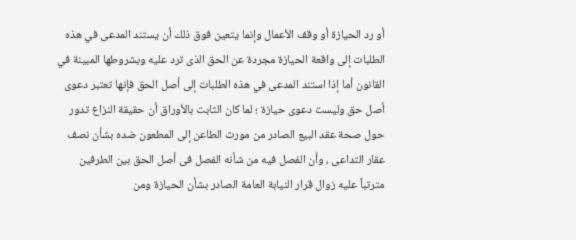أو رد الحيازة أو وقف الأعمال وإنما يتعين فوق ذلك أن يستند المدعى في هذه الطلبات إلى واقعة الحيازة مجردة عن الحق الذى ترد عليه وبشروطها المبينة في القانون أما إذا استند المدعى في هذه الطلبات إلى أصل الحق فإنها تعتبر دعوى أصل حق وليست دعوى حيازة ؛ لما كان الثابت بالأوراق أن حقيقة النزاع تدور حول صحة عقد البيع الصادر من مورث الطاعن إلى المطعون ضده بشأن نصف عقار التداعى ، وأن الفصل فيه من شأنه الفصل فى أصل الحق بين الطرفين مترتباً عليه زوال قرار النيابة العامة الصادر بشأن الحيازة ومن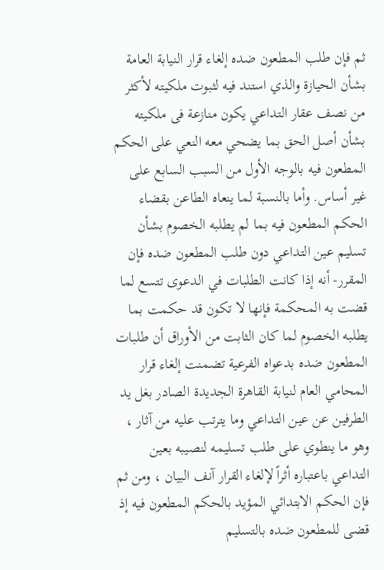ثم فإن طلب المطعون ضده إلغاء قرار النيابة العامة بشأن الحيازة والذي استند فيه لثبوت ملكيته لأكثر من نصف عقار التداعي يكون منازعة فى ملكيته بشأن أصل الحق بما يضحي معه النعي على الحكم المطعون فيه بالوجه الأول من السبب السابع على غير أساس. وأما بالنسبة لما ينعاه الطاعن بقضاء الحكم المطعون فيه بما لم يطلبه الخصوم بشأن تسليم عين التداعي دون طلب المطعون ضده فإن المقرر- أنه إذا كانت الطلبات في الدعوى تتسع لما قضت به المحكمة فإنها لا تكون قد حكمت بما يطلبه الخصوم لما كان الثابت من الأوراق أن طلبات المطعون ضده بدعواه الفرعية تضمنت إلغاء قرار المحامي العام لنيابة القاهرة الجديدة الصادر بغل يد الطرفين عن عين التداعي وما يترتب عليه من آثار ، وهو ما ينطوي على طلب تسليمه لنصيبه بعين التداعي باعتباره أثراً لإلغاء القرار آنف البيان ، ومن ثم فإن الحكم الابتدائي المؤيد بالحكم المطعون فيه إذ قضى للمطعون ضده بالتسليم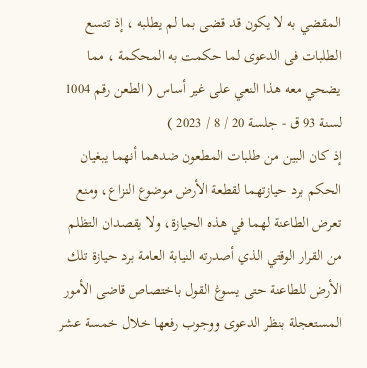المقضي به لا يكون قد قضى بما لم يطلبه ، إذ تتسع الطلبات فى الدعوى لما حكمت به المحكمة ، مما يضحي معه هذا النعي على غير أساس ( الطعن رقم 1004 لسنة 93 ق - جلسة 20 / 8 / 2023 )
إذ كان البين من طلبات المطعون ضدهما أنهما يبغيان الحكم برد حيازتهما لقطعة الأرض موضوع النزاع، ومنع تعرض الطاعنة لهما في هذه الحيازة، ولا يقصدان التظلم من القرار الوقتي الذي أصدرته النيابة العامة برد حيازة تلك الأرض للطاعنة حتى يسوغ القول باختصاص قاضى الأمور المستعجلة بنظر الدعوى ووجوب رفعها خلال خمسة عشر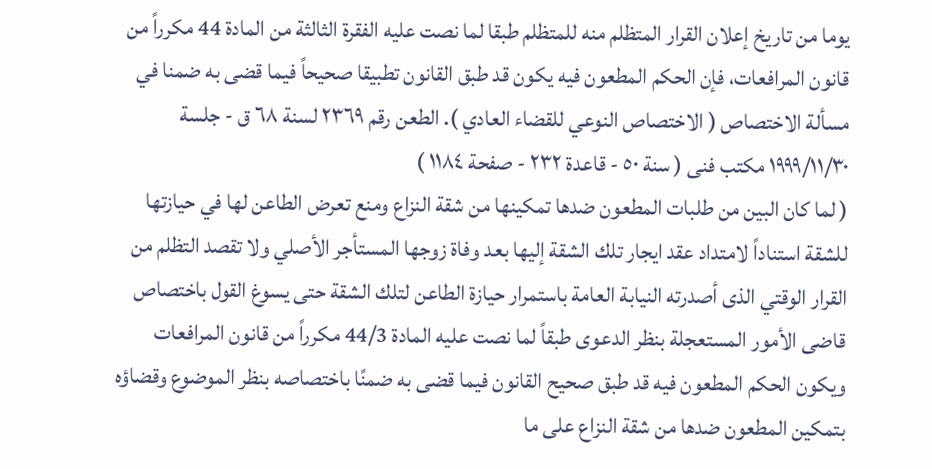يوما من تاريخ إعلان القرار المتظلم منه للمتظلم طبقا لما نصت عليه الفقرة الثالثة من المادة 44 مكرراً من قانون المرافعات، فإن الحكم المطعون فيه يكون قد طبق القانون تطبيقا صحيحاً فيما قضى به ضمنا في مسألة الاختصاص ( الاختصاص النوعي للقضاء العادي ). الطعن رقم ۲۳٦۹ لسنة ٦۸ ق - جلسة ۱۹۹۹/۱۱/۳۰ مكتب فنى ( سنة ٥۰ - قاعدة ۲۳۲ - صفحة ۱۱۸٤ )
( لما كان البين من طلبات المطعون ضدها تمكينها من شقة النزاع ومنع تعرض الطاعن لها في حيازتها للشقة استناداً لامتداد عقد ايجار تلك الشقة إليها بعد وفاة زوجها المستأجر الأصلي ولا تقصد التظلم من القرار الوقتي الذى أصدرته النيابة العامة باستمرار حيازة الطاعن لتلك الشقة حتى يسوغ القول باختصاص قاضى الأمور المستعجلة بنظر الدعوى طبقاً لما نصت عليه المادة 44/3 مكرراً من قانون المرافعات ويكون الحكم المطعون فيه قد طبق صحيح القانون فيما قضى به ضمنًا باختصاصه بنظر الموضوع وقضاؤه بتمكين المطعون ضدها من شقة النزاع على ما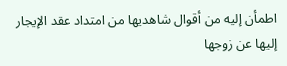اطمأن إليه من أقوال شاهديها من امتداد عقد الإيجار إليها عن زوجها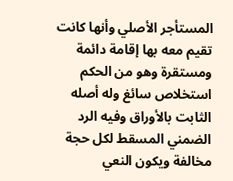المستأجر الأصلي وأنها كانت تقيم معه بها إقامة دائمة ومستقرة وهو من الحكم استخلاص سائغ وله أصله الثابت بالأوراق وفيه الرد الضمني المسقط لكل حجة مخالفة ويكون النعي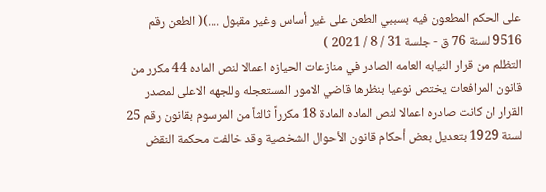على الحكم المطعون فيه بسببي الطعن على غير أساس وغير مقبول ....)( الطعن رقم 9516 لسنة 76 ق - جلسة 31 / 8 / 2021 )
التظلم من قرار النيابه العامه الصادر في منازعات الحيازه اعمالا لنص الماده 44 مكرر من قانون المرافعات يختص نوعيا بنظرها قاضي الامور المستعجله وللجهه الاعلى لمصدر القرار ان كانت صادره اعمالا لنص الماده المادة 18 مكرراً ثالثاً من المرسوم بقانون رقم 25 لسنة 1929 بتعديل بعض أحكام قانون الأحوال الشخصية وقد خالفت محكمة النقض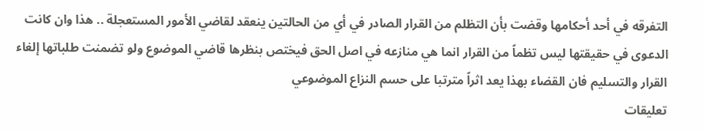التفرقه في أحد أحكامها وقضت بأن التظلم من القرار الصادر في أي من الحالتين ينعقد لقاضي الأمور المستعجلة .. هذا وان كانت الدعوى في حقيقتها ليس تظماً من القرار انما هي منازعه في اصل الحق فيختص بنظرها قاضي الموضوع ولو تضمنت طلباتها إلغاء القرار والتسليم فان القضاء بهذا يعد اثراً مترتبا على حسم النزاع الموضوعي
تعليقات